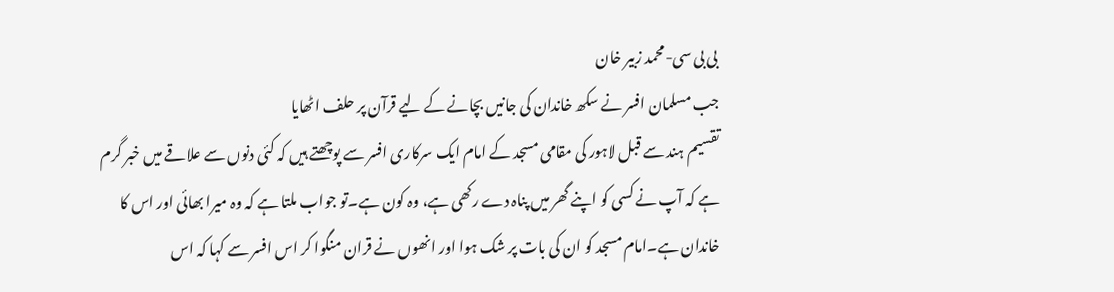بی بی سی-محمد زبیر خان
جب مسلمان افسر نے سکھ خاندان کی جانیں بچانے کے لیے قرآن پر حلف اٹھایا
تقسیم ہند سے قبل لاہور کی مقامی مسجد کے امام ایک سرکاری افسر سے پوچھتے ہیں کہ کئی دنوں سے علاقے میں خبر گرم ہے کہ آپ نے کسی کو اپنے گھر میں پناہ دے رکھی ہے، وہ کون ہے۔تو جواب ملتا ہے کہ وہ میرا بھائی اور اس کا خاندان ہے۔امام مسجد کو ان کی بات پر شک ہوا اور انھوں نے قران منگوا کر اس افسر سے کہا کہ اس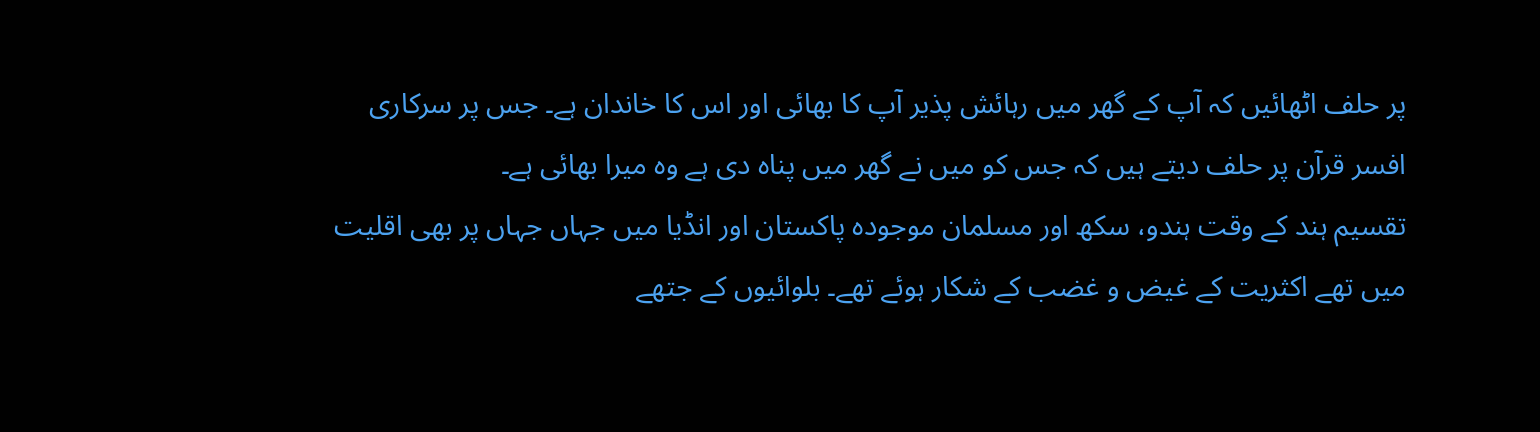پر حلف اٹھائیں کہ آپ کے گھر میں رہائش پذیر آپ کا بھائی اور اس کا خاندان ہے۔ جس پر سرکاری افسر قرآن پر حلف دیتے ہیں کہ جس کو میں نے گھر میں پناہ دی ہے وہ میرا بھائی ہے۔
تقسیم ہند کے وقت ہندو، سکھ اور مسلمان موجودہ پاکستان اور انڈیا میں جہاں جہاں پر بھی اقلیت میں تھے اکثریت کے غیض و غضب کے شکار ہوئے تھے۔ بلوائیوں کے جتھے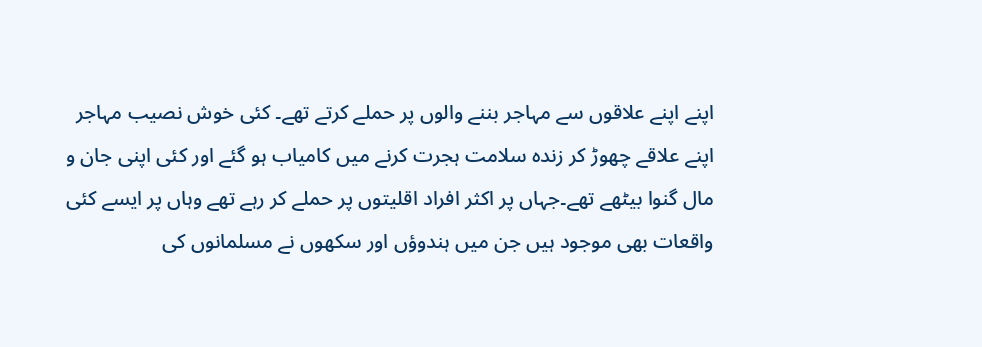اپنے اپنے علاقوں سے مہاجر بننے والوں پر حملے کرتے تھے۔ کئی خوش نصیب مہاجر اپنے علاقے چھوڑ کر زندہ سلامت ہجرت کرنے میں کامیاب ہو گئے اور کئی اپنی جان و مال گنوا بیٹھے تھے۔جہاں پر اکثر افراد اقلیتوں پر حملے کر رہے تھے وہاں پر ایسے کئی واقعات بھی موجود ہیں جن میں ہندوؤں اور سکھوں نے مسلمانوں کی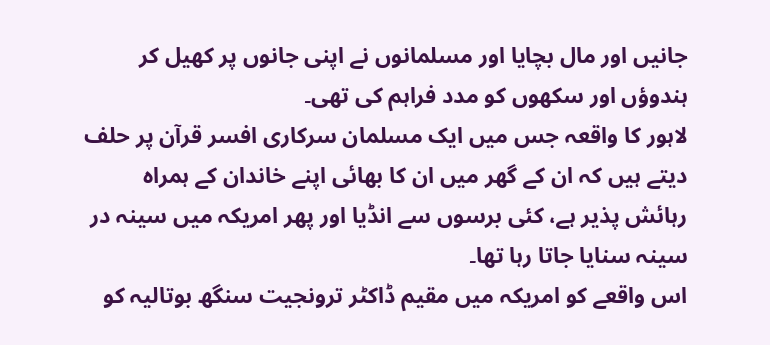جانیں اور مال بچایا اور مسلمانوں نے اپنی جانوں پر کھیل کر ہندوؤں اور سکھوں کو مدد فراہم کی تھی۔
لاہور کا واقعہ جس میں ایک مسلمان سرکاری افسر قرآن پر حلف دیتے ہیں کہ ان کے گھر میں ان کا بھائی اپنے خاندان کے ہمراہ رہائش پذیر ہے، کئی برسوں سے انڈیا اور پھر امریکہ میں سینہ در سینہ سنایا جاتا رہا تھا۔
اس واقعے کو امریکہ میں مقیم ڈاکٹر ترونجیت سنگھ بوتالیہ کو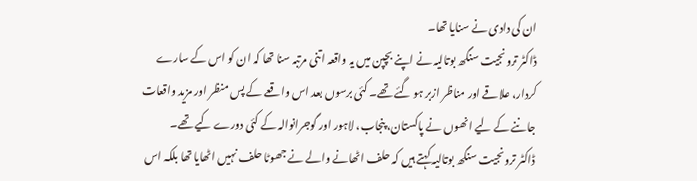ان کی دادی نے سنایا تھا۔
ڈاکٹر ترونجیت سنگھ بوتالیہ نے اپنے بچپن میں یہ واقعہ اتنی مرتبہ سنا تھا کہ ان کو اس کے سارے کردار، علاقے اور مناظر ازبر ہو گئے تھے۔ کئی برسوں بعد اس واقعے کے پس منظر اور مزید واقعات جاننے کے لیے انھوں نے پاکستان، پنجاب، لاہور اور گوجرانوالہ کے کئی دورے کیے تھے۔
ڈاکٹر ترونجیت سنگھ بوتالیہ کہتے ہیں کہ حلف اٹھانے والے نے جھوٹا حلف نہیں اٹھایا تھا بلکہ اس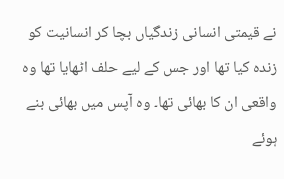نے قیمتی انسانی زندگیاں بچا کر انسانیت کو زندہ کیا تھا اور جس کے لیے حلف اٹھایا تھا وہ واقعی ان کا بھائی تھا۔ وہ آپس میں بھائی بنے ہوئے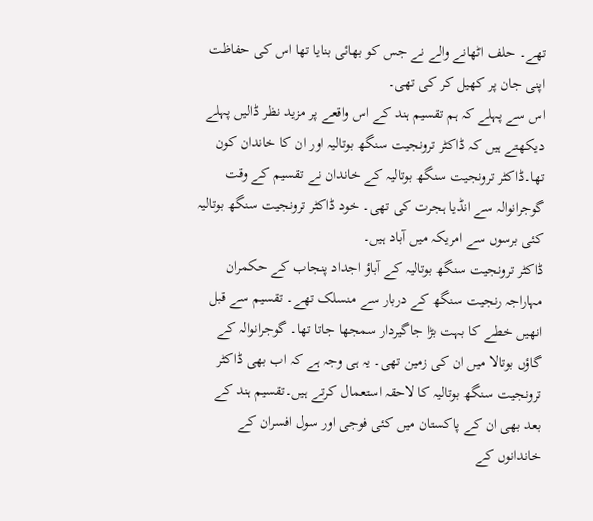تھے۔ حلف اٹھانے والے نے جس کو بھائی بنایا تھا اس کی حفاظت اپنی جان پر کھیل کر کی تھی۔
اس سے پہلے کہ ہم تقسیم ہند کے اس واقعے پر مزید نظر ڈالیں پہلے دیکھتے ہیں کہ ڈاکٹر ترونجیت سنگھ بوتالیہ اور ان کا خاندان کون تھا۔ڈاکٹر ترونجیت سنگھ بوتالیہ کے خاندان نے تقسیم کے وقت گوجرانوالہ سے انڈیا ہجرت کی تھی۔ خود ڈاکٹر ترونجیت سنگھ بوتالیہ کئی برسوں سے امریکہ میں آباد ہیں۔
ڈاکٹر ترونجیت سنگھ بوتالیہ کے آباؤ اجداد پنجاب کے حکمران مہاراجہ رنجیت سنگھ کے دربار سے منسلک تھے۔ تقسیم سے قبل انھیں خطے کا بہت بڑا جاگیردار سمجھا جاتا تھا۔ گوجرانوالہ کے گاؤں بوتالا میں ان کی زمین تھی۔ یہ ہی وجہ ہے کہ اب بھی ڈاکٹر ترونجیت سنگھ بوتالیہ کا لاحقہ استعمال کرتے ہیں۔تقسیم ہند کے بعد بھی ان کے پاکستان میں کئی فوجی اور سول افسران کے خاندانوں کے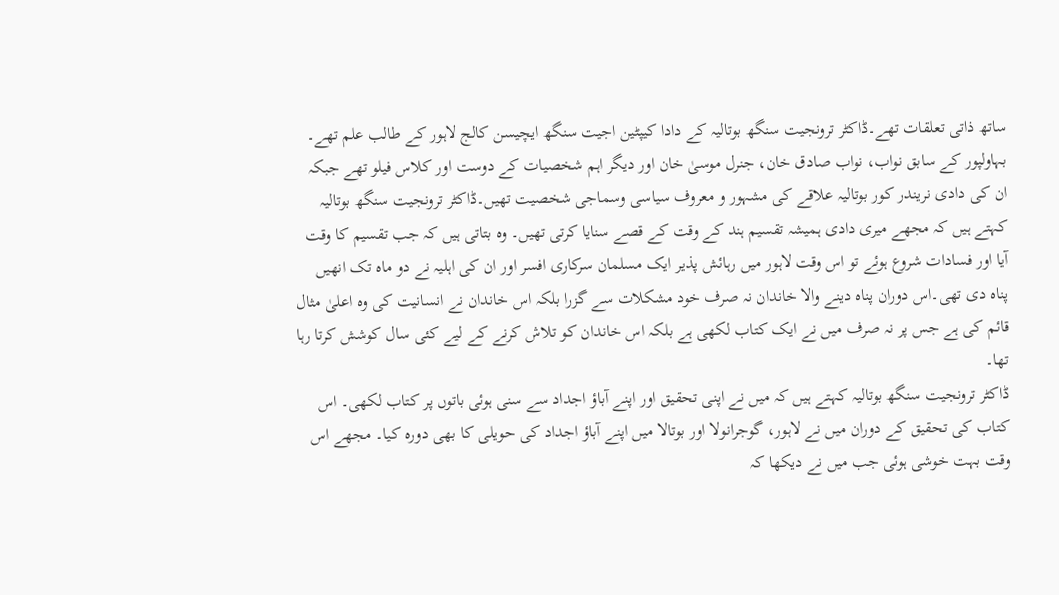ساتھ ذاتی تعلقات تھے۔ڈاکٹر ترونجیت سنگھ بوتالیہ کے دادا کیپٹین اجیت سنگھ ایچیسن کالج لاہور کے طالب علم تھے۔ بہاولپور کے سابق نواب، نواب صادق خان، جنرل موسیٰ خان اور دیگر اہم شخصیات کے دوست اور کلاس فیلو تھے جبکہ ان کی دادی نریندر کور بوتالیہ علاقے کی مشہور و معروف سیاسی وسماجی شخصیت تھیں۔ڈاکٹر ترونجیت سنگھ بوتالیہ کہتے ہیں کہ مجھے میری دادی ہمیشہ تقسیم ہند کے وقت کے قصے سنایا کرتی تھیں۔ وہ بتاتی ہیں کہ جب تقسیم کا وقت آیا اور فسادات شروع ہوئے تو اس وقت لاہور میں رہائش پذیر ایک مسلمان سرکاری افسر اور ان کی اہلیہ نے دو ماہ تک انھیں پناہ دی تھی۔اس دوران پناہ دینے والا خاندان نہ صرف خود مشکلات سے گزرا بلکہ اس خاندان نے انسانیت کی وہ اعلیٰ مثال قائم کی ہے جس پر نہ صرف میں نے ایک کتاب لکھی ہے بلکہ اس خاندان کو تلاش کرنے کے لیے کئی سال کوشش کرتا رہا تھا۔
ڈاکٹر ترونجیت سنگھ بوتالیہ کہتے ہیں کہ میں نے اپنی تحقیق اور اپنے آباؤ اجداد سے سنی ہوئی باتوں پر کتاب لکھی۔ اس کتاب کی تحقیق کے دوران میں نے لاہور، گوجرانولا اور بوتالا میں اپنے آباؤ اجداد کی حویلی کا بھی دورہ کیا۔ مجھے اس وقت بہت خوشی ہوئی جب میں نے دیکھا کہ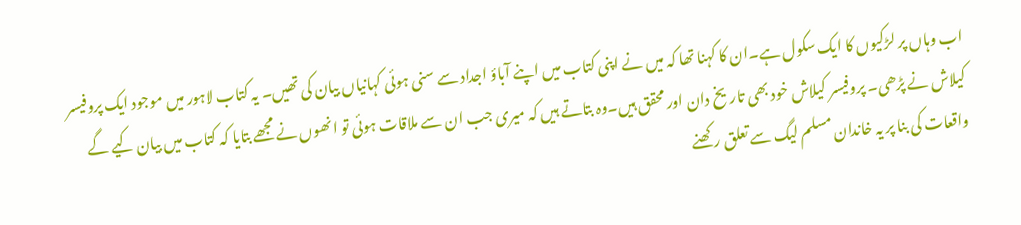اب وہاں پر لڑکیوں کا ایک سکول ہے۔ان کا کہنا تھا کہ میں نے اپنی کتاب میں اپنے آباؤ اجداد سے سنی ہوئی کہانیاں بیان کی تھیں۔ یہ کتاب لاہور میں موجود ایک پروفیسر کیلاش نے پڑھی۔ پروفیسر کیلاش خود بھی تاریخ دان اور محقق ہیں۔وہ بتاتے ہیں کہ میری جب ان سے ملاقات ہوئی تو انھوں نے مجھے بتایا کہ کتاب میں بیان کیے گے واقعات کی بنا پر یہ خاندان مسلم لیگ سے تعلق رکھنے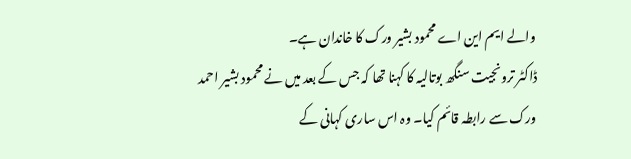والے ایم این اے محمود بشیر ورک کا خاندان ہے۔
ڈاکٹر ترونجیت سنگھ بوتالیہ کا کہنا تھا کہ جس کے بعد میں نے محمود بشیر احمد ورک سے رابطہ قائم کیا۔ وہ اس ساری کہانی کے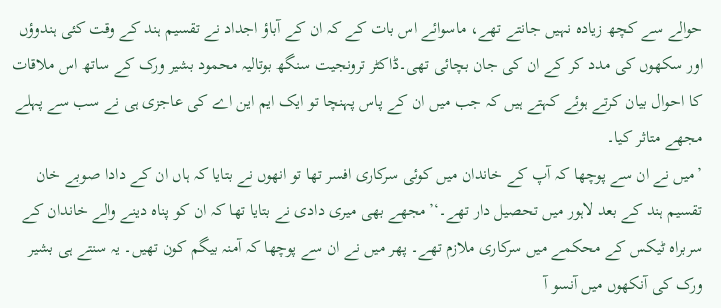حوالے سے کچھ زیادہ نہیں جانتے تھے، ماسوائے اس بات کے کہ ان کے آباؤ اجداد نے تقسیم ہند کے وقت کئی ہندوؤں اور سکھوں کی مدد کر کے ان کی جان بچائی تھی۔ڈاکٹر ترونجیت سنگھ بوتالیہ محمود بشیر ورک کے ساتھ اس ملاقات کا احوال بیان کرتے ہوئے کہتے ہیں کہ جب میں ان کے پاس پہنچا تو ایک ایم این اے کی عاجزی ہی نے سب سے پہلے مجھے متاثر کیا۔
’میں نے ان سے پوچھا کہ آپ کے خاندان میں کوئی سرکاری افسر تھا تو انھوں نے بتایا کہ ہاں ان کے دادا صوبے خان تقسیم ہند کے بعد لاہور میں تحصیل دار تھے۔‘’مجھے بھی میری دادی نے بتایا تھا کہ ان کو پناہ دینے والے خاندان کے سربراہ ٹیکس کے محکمے میں سرکاری ملازم تھے۔ پھر میں نے ان سے پوچھا کہ آمنہ بیگم کون تھیں۔ یہ سنتے ہی بشیر ورک کی آنکھوں میں آنسو آ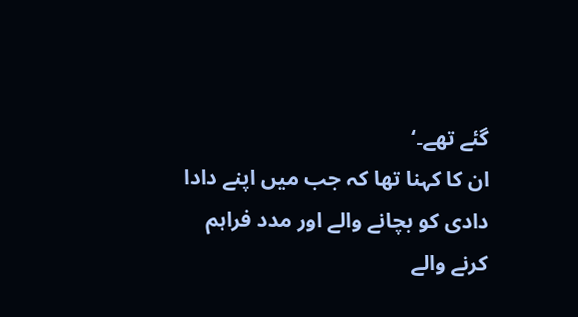گئے تھے۔‘
ان کا کہنا تھا کہ جب میں اپنے دادا دادی کو بچانے والے اور مدد فراہم کرنے والے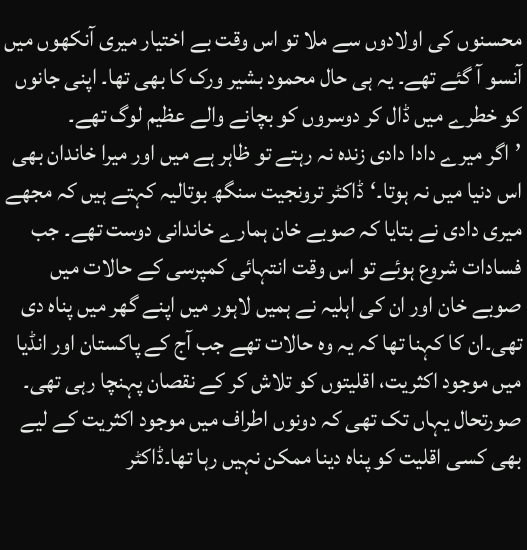محسنوں کی اولادوں سے ملا تو اس وقت بے اختیار میری آنکھوں میں آنسو آ گئے تھے۔ یہ ہی حال محمود بشیر ورک کا بھی تھا۔ اپنی جانوں کو خطرے میں ڈال کر دوسروں کو بچانے والے عظیم لوگ تھے۔
’اگر میرے دادا دادی زندہ نہ رہتے تو ظاہر ہے میں اور میرا خاندان بھی اس دنیا میں نہ ہوتا۔‘ڈاکٹر ترونجیت سنگھ بوتالیہ کہتے ہیں کہ مجھے میری دادی نے بتایا کہ صوبے خان ہمارے خاندانی دوست تھے۔ جب فسادات شروع ہوئے تو اس وقت انتہائی کمپرسی کے حالات میں صوبے خان اور ان کی اہلیہ نے ہمیں لاہور میں اپنے گھر میں پناہ دی تھی۔ان کا کہنا تھا کہ یہ وہ حالات تھے جب آج کے پاکستان اور انڈیا میں موجود اکثریت، اقلیتوں کو تلاش کر کے نقصان پہنچا رہی تھی۔ صورتحال یہاں تک تھی کہ دونوں اطراف میں موجود اکثریت کے لیے بھی کسی اقلیت کو پناہ دینا ممکن نہیں رہا تھا۔ڈاکٹر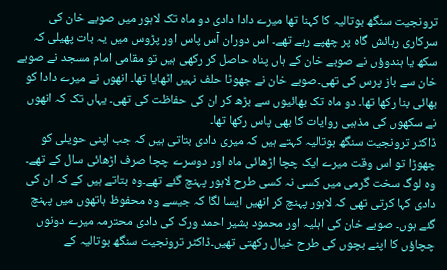ترونجیت سنگھ بوتالیہ کا کہنا تھا میرے دادا دادی دو ماہ تک لاہور میں صوبے خان کی سرکاری رہائش گاہ پر چھپے رہے تھے۔ اس دوران آس پاس اور پڑوس میں یہ بات پھیلی کہ سکھ یا ہندوؤں نے صوبے خان کے ہاں پناہ حاصل کر رکھی ہیں تو مقامی امام مسجد نے صوبے خان سے باز پرس کی تھی۔صوبے خان نے جھوٹا حلف نہیں اٹھایا تھا۔ انھوں نے میرے دادا کو بھائی بنا رکھا تھا۔ دو ماہ تک بھائیوں سے بڑھ کر ان کی حفاظت کی تھی۔ یہاں تک کہ انھوں نے سکھوں کی مذہبی روایات کا بھی پاس رکھا تھا۔
ڈاکٹر ترونجیت سنگھ بوتالیہ کہتے ہیں کہ میری دادی بتاتی ہیں کہ جب اپنی حویلی کو چھوڑا تو اس وقت میرے ایک چچا اڑھائی ماہ اور دوسرے چچا صرف اڑھائی سال کے تھے۔ وہ لوگ سخت گرمی میں کسی نہ کسی طرح لاہور پہنچ گئے تھے۔وہ بتاتے ہیں کے کہ ان کی دادی کہا کرتی تھی کہ لاہور پہنچ کر انھیں ایسا لگا کہ جیسے وہ محفوظ ہاتھوں میں پہنچ گئے ہوں۔ صوبے خان کی اہلیہ اور محمود بشیر احمد ورک کی دادی محترمہ میرے دونوں چچاؤں کا اپنے بچوں کی طرح خیال رکھتی تھیں۔ڈاکٹر ترونجیت سنگھ بوتالیہ کے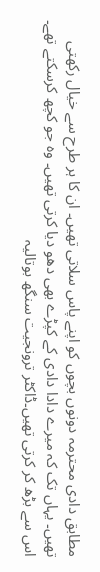مطابق دادی محترمہ دونوں بچوں کو اپنے پاس سلاتی تھیں۔ ان کا ہر طرح سے خیال رکھتی تھیں۔ یہاں تک کہ میرے دادا دادی کے کپڑے بھی دھو دیا کرتی تھیں۔ وہ جو کچھ کرسکتے تھے۔ اس سے بڑھ کر کرتی تھیں۔ڈاکٹر ترونجیت سنگھ بوتالیہ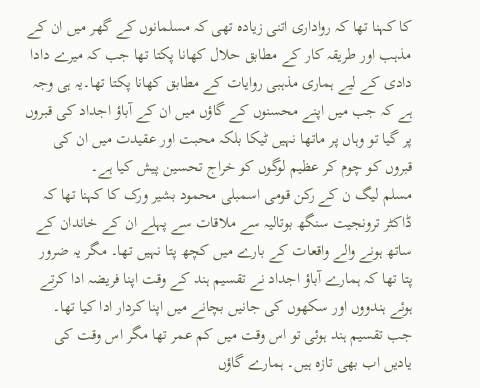کا کہنا تھا کہ رواداری اتنی زیادہ تھی کہ مسلمانوں کے گھر میں ان کے مذہب اور طریقہ کار کے مطابق حلال کھانا پکتا تھا جب کہ میرے دادا دادی کے لیے ہماری مذہبی روایات کے مطابق کھانا پکتا تھا۔یہ ہی وجہ ہے کہ جب میں اپنے محسنوں کے گاؤں میں ان کے آباؤ اجداد کی قبروں پر گیا تو وہاں پر ماتھا نہیں ٹیکا بلکہ محبت اور عقیدت میں ان کی قبروں کو چوم کر عظیم لوگوں کو خراج تحسین پیش کیا ہے۔
مسلم لیگ ن کے رکن قومی اسمبلی محمود بشیر ورک کا کہنا تھا کہ ڈاکٹر ترونجیت سنگھ بوتالیہ سے ملاقات سے پہلے ان کے خاندان کے ساتھ ہونے والے واقعات کے بارے میں کچھ پتا نہیں تھا۔ مگر یہ ضرور پتا تھا کہ ہمارے آباؤ اجداد نے تقسیم ہند کے وقت اپنا فریضہ ادا کرتے ہوئے ہندووں اور سکھوں کی جانیں بچانے میں اپنا کردار ادا کیا تھا۔
جب تقسیم ہند ہوئی تو اس وقت میں کم عمر تھا مگر اس وقت کی یادیں اب بھی تازہ ہیں۔ ہمارے گاؤں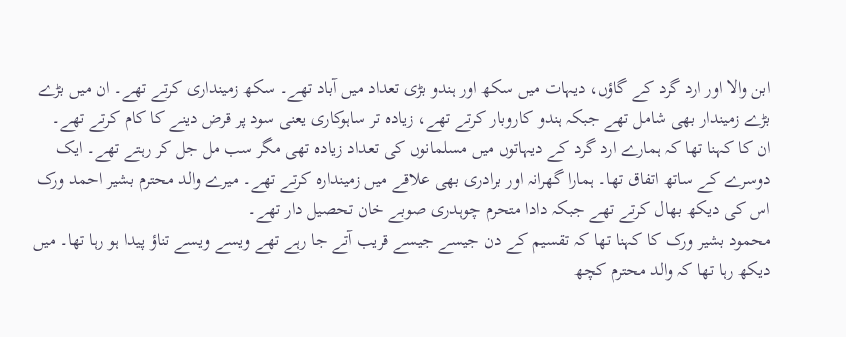ابن والا اور ارد گرد کے گاؤں، دیہات میں سکھ اور ہندو بڑی تعداد میں آباد تھے۔ سکھ زمینداری کرتے تھے۔ ان میں بڑے بڑے زمیندار بھی شامل تھے جبکہ ہندو کاروبار کرتے تھے، زیادہ تر ساہوکاری یعنی سود پر قرض دینے کا کام کرتے تھے۔
ان کا کہنا تھا کہ ہمارے ارد گرد کے دیہاتوں میں مسلمانوں کی تعداد زیادہ تھی مگر سب مل جل کر رہتے تھے۔ ایک دوسرے کے ساتھ اتفاق تھا۔ ہمارا گھرانہ اور برادری بھی علاقے میں زمیندارہ کرتے تھے۔ میرے والد محترم بشیر احمد ورک اس کی دیکھ بھال کرتے تھے جبکہ دادا متحرم چوہدری صوبے خان تحصیل دار تھے۔
محمود بشیر ورک کا کہنا تھا کہ تقسیم کے دن جیسے جیسے قریب آتے جا رہے تھے ویسے ویسے تناؤ پیدا ہو رہا تھا۔ میں دیکھ رہا تھا کہ والد محترم کچھ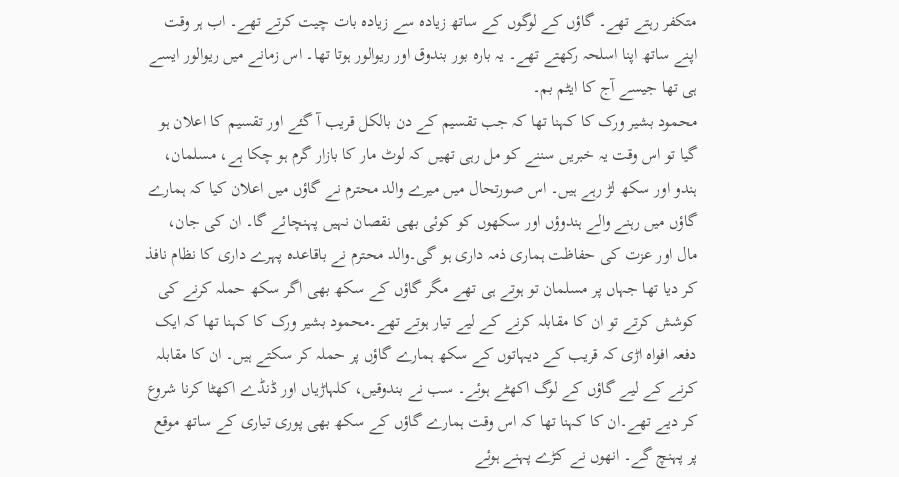متکفر رہتے تھے۔ گاؤں کے لوگوں کے ساتھ زیادہ سے زیادہ بات چیت کرتے تھے۔ اب ہر وقت اپنے ساتھ اپنا اسلحہ رکھتے تھے۔ یہ بارہ بور بندوق اور ریوالور ہوتا تھا۔ اس زمانے میں ریوالور ایسے ہی تھا جیسے آج کا ایٹم بم۔
محمود بشیر ورک کا کہنا تھا کہ جب تقسیم کے دن بالکل قریب آ گئے اور تقسیم کا اعلان ہو گیا تو اس وقت یہ خبریں سننے کو مل رہی تھیں کہ لوٹ مار کا بازار گرم ہو چکا ہے، مسلمان، ہندو اور سکھ لڑ رہے ہیں۔ اس صورتحال میں میرے والد محترم نے گاؤں میں اعلان کیا کہ ہمارے گاؤں میں رہنے والے ہندوؤں اور سکھوں کو کوئی بھی نقصان نہیں پہنچائے گا۔ ان کی جان، مال اور عزت کی حفاظت ہماری ذمہ داری ہو گی۔والد محترم نے باقاعدہ پہرے داری کا نظام نافذ کر دیا تھا جہاں پر مسلمان تو ہوتے ہی تھے مگر گاؤں کے سکھ بھی اگر سکھ حملہ کرنے کی کوشش کرتے تو ان کا مقابلہ کرنے کے لیے تیار ہوتے تھے۔محمود بشیر ورک کا کہنا تھا کہ ایک دفعہ افواہ اڑی کہ قریب کے دیہاتوں کے سکھ ہمارے گاؤں پر حملہ کر سکتے ہیں۔ ان کا مقابلہ کرنے کے لیے گاؤں کے لوگ اکھٹے ہوئے۔ سب نے بندوقیں، کلہاڑیاں اور ڈنڈے اکھٹا کرنا شروع کر دیے تھے۔ان کا کہنا تھا کہ اس وقت ہمارے گاؤں کے سکھ بھی پوری تیاری کے ساتھ موقع پر پہنچ گے۔ انھوں نے کڑے پہنے ہوئے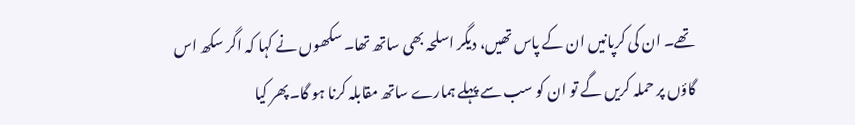تھے۔ ان کی کرپانیں ان کے پاس تھیں، دیگر اسلحہ بھی ساتھ تھا۔ سکھوں نے کہا کہ اگر سکھ اس گاؤں پر حملہ کریں گے تو ان کو سب سے پہلے ہمارے ساتھ مقابلہ کرنا ہو گا۔پھر کیا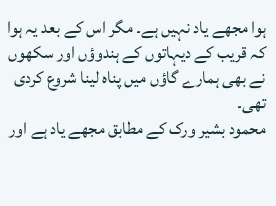ہوا مجھے یاد نہیں ہے۔ مگر اس کے بعد یہ ہوا کہ قریب کے دیہاتوں کے ہندوؤں اور سکھوں نے بھی ہمارے گاؤں میں پناہ لینا شروع کردی تھی۔
محمود بشیر ورک کے مطابق مجھے یاد ہے اور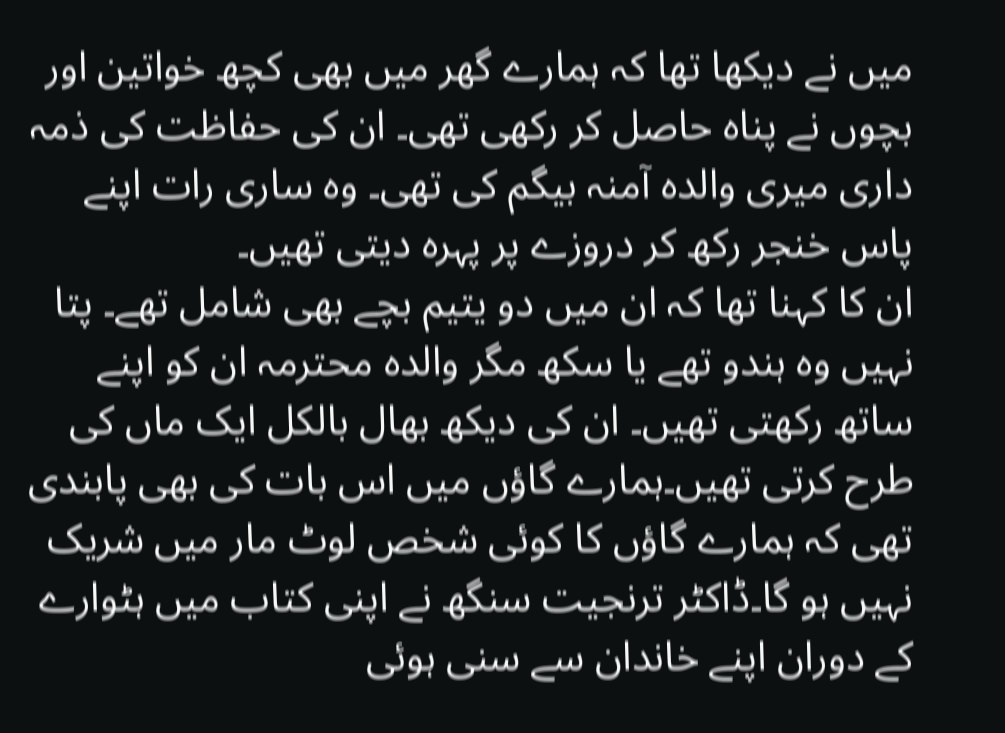میں نے دیکھا تھا کہ ہمارے گھر میں بھی کچھ خواتین اور بچوں نے پناہ حاصل کر رکھی تھی۔ ان کی حفاظت کی ذمہ داری میری والدہ آمنہ بیگم کی تھی۔ وہ ساری رات اپنے پاس خنجر رکھ کر دروزے پر پہرہ دیتی تھیں۔
ان کا کہنا تھا کہ ان میں دو یتیم بچے بھی شامل تھے۔ پتا نہیں وہ ہندو تھے یا سکھ مگر والدہ محترمہ ان کو اپنے ساتھ رکھتی تھیں۔ ان کی دیکھ بھال بالکل ایک ماں کی طرح کرتی تھیں۔ہمارے گاؤں میں اس بات کی بھی پابندی تھی کہ ہمارے گاؤں کا کوئی شخص لوٹ مار میں شریک نہیں ہو گا۔ڈاکٹر ترنجیت سنگھ نے اپنی کتاب میں ہٹوارے کے دوران اپنے خاندان سے سنی ہوئی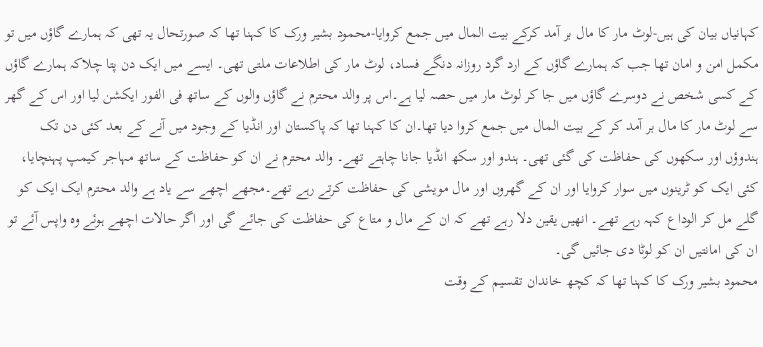کہانیاں بیان کی ہیں-لوٹ مار کا مال بر آمد کرکے بیت المال میں جمع کروایا-محمود بشیر ورک کا کہنا تھا کہ صورتحال یہ تھی کہ ہمارے گاؤں میں تو مکمل امن و امان تھا جب کہ ہمارے گاؤں کے ارد گرد روزانہ دنگے فساد، لوٹ مار کی اطلاعات ملتی تھی۔ ایسے میں ایک دن پتا چلاکہ ہمارے گاؤں کے کسی شخص نے دوسرے گاؤں میں جا کر لوٹ مار میں حصہ لیا ہے۔اس پر والد محترم نے گاؤں والوں کے ساتھ فی الفور ایکشن لیا اور اس کے گھر سے لوٹ مار کا مال بر آمد کر کے بیت المال میں جمع کروا دیا تھا۔ان کا کہنا تھا کہ پاکستان اور انڈیا کے وجود میں آنے کے بعد کئی دن تک ہندوؤں اور سکھوں کی حفاظت کی گئی تھی۔ ہندو اور سکھ انڈیا جانا چاہتے تھے۔ والد محترم نے ان کو حفاظت کے ساتھ مہاجر کیمپ پہنچایا، کئی ایک کو ٹرینوں میں سوار کروایا اور ان کے گھروں اور مال مویشی کی حفاظت کرتے رہے تھے۔مجھے اچھے سے یاد ہے والد محترم ایک ایک کو گلے مل کر الوداع کہہ رہے تھے۔ انھیں یقین دلا رہے تھے کہ ان کے مال و متاع کی حفاظت کی جائے گی اور اگر حالات اچھے ہوئے وہ واپس آئے تو ان کی امانتیں ان کو لوٹا دی جائیں گی۔
محمود بشیر ورک کا کہنا تھا کہ کچھ خاندان تقسیم کے وقت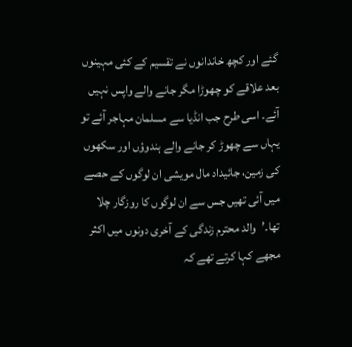گئے اور کچھ خاندانوں نے تقسیم کے کئی مہینوں بعد علاقے کو چھوڑا مگر جانے والے واپس نہیں آئے۔ اسی طرح جب انڈیا سے مسلمان مہاجر آئے تو یہاں سے چھوڑ کر جانے والے ہندوؤں اور سکھوں کی زمین، جائیداد مال مویشی ان لوگوں کے حصے میں آئی تھیں جس سے ان لوگوں کا روزگار چلا تھا۔’والد محترم زندگی کے آخری دونوں میں اکثر مجھے کہا کرتے تھے کہ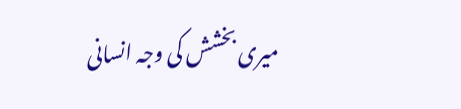میری بخشش کی وجہ انسانی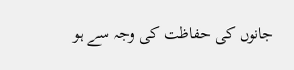جانوں کی حفاظت کی وجہ سے ہو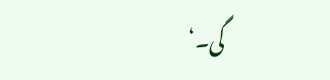گی۔‘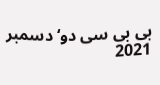بی بی سی دو‘ دسمبر 2021